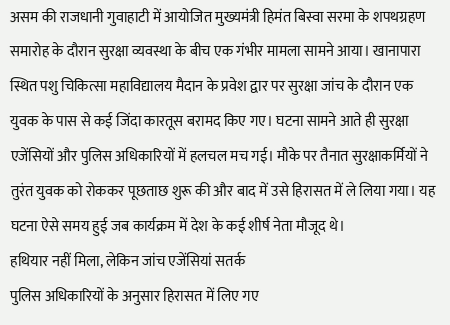असम की राजधानी गुवाहाटी में आयोजित मुख्यमंत्री हिमंत बिस्वा सरमा के शपथग्रहण समारोह के दौरान सुरक्षा व्यवस्था के बीच एक गंभीर मामला सामने आया। खानापारा स्थित पशु चिकित्सा महाविद्यालय मैदान के प्रवेश द्वार पर सुरक्षा जांच के दौरान एक युवक के पास से कई जिंदा कारतूस बरामद किए गए। घटना सामने आते ही सुरक्षा एजेंसियों और पुलिस अधिकारियों में हलचल मच गई। मौके पर तैनात सुरक्षाकर्मियों ने तुरंत युवक को रोककर पूछताछ शुरू की और बाद में उसे हिरासत में ले लिया गया। यह घटना ऐसे समय हुई जब कार्यक्रम में देश के कई शीर्ष नेता मौजूद थे।
हथियार नहीं मिला, लेकिन जांच एजेंसियां सतर्क
पुलिस अधिकारियों के अनुसार हिरासत में लिए गए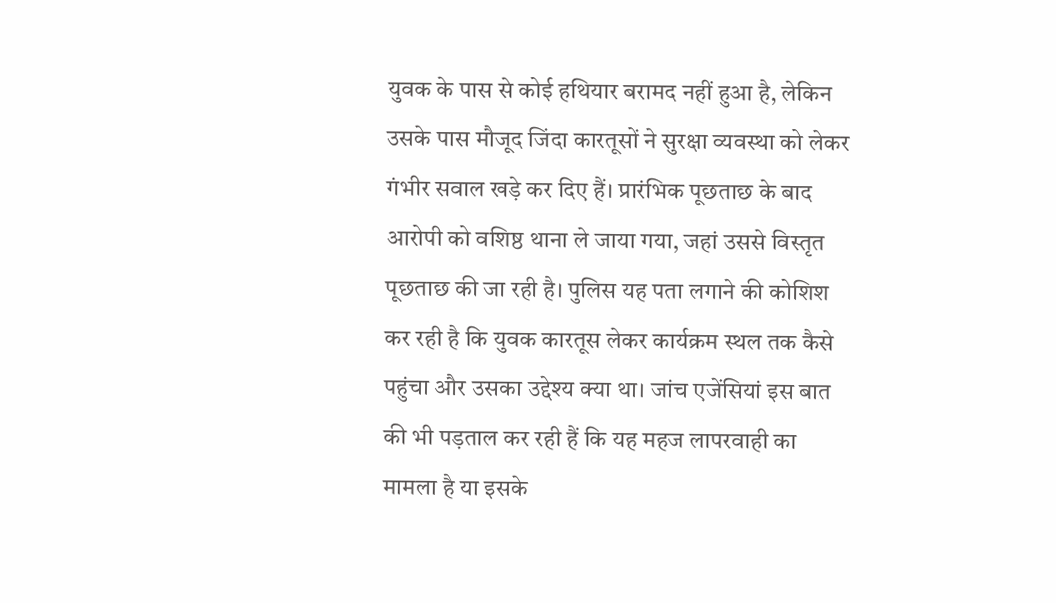युवक के पास से कोई हथियार बरामद नहीं हुआ है, लेकिन उसके पास मौजूद जिंदा कारतूसों ने सुरक्षा व्यवस्था को लेकर गंभीर सवाल खड़े कर दिए हैं। प्रारंभिक पूछताछ के बाद आरोपी को वशिष्ठ थाना ले जाया गया, जहां उससे विस्तृत पूछताछ की जा रही है। पुलिस यह पता लगाने की कोशिश कर रही है कि युवक कारतूस लेकर कार्यक्रम स्थल तक कैसे पहुंचा और उसका उद्देश्य क्या था। जांच एजेंसियां इस बात की भी पड़ताल कर रही हैं कि यह महज लापरवाही का मामला है या इसके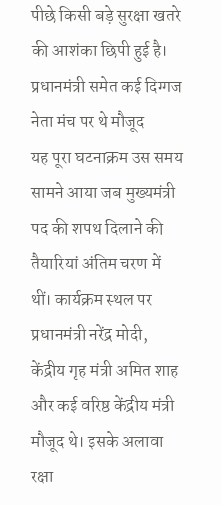पीछे किसी बड़े सुरक्षा खतरे की आशंका छिपी हुई है।
प्रधानमंत्री समेत कई दिग्गज नेता मंच पर थे मौजूद
यह पूरा घटनाक्रम उस समय सामने आया जब मुख्यमंत्री पद की शपथ दिलाने की तैयारियां अंतिम चरण में थीं। कार्यक्रम स्थल पर प्रधानमंत्री नरेंद्र मोदी, केंद्रीय गृह मंत्री अमित शाह और कई वरिष्ठ केंद्रीय मंत्री मौजूद थे। इसके अलावा रक्षा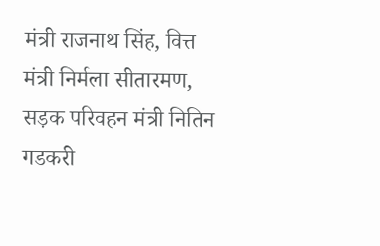मंत्री राजनाथ सिंह, वित्त मंत्री निर्मला सीतारमण, सड़क परिवहन मंत्री नितिन गडकरी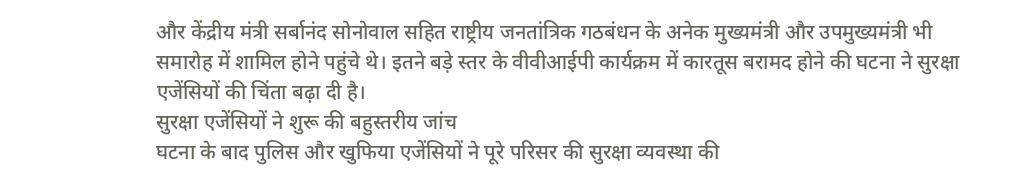और केंद्रीय मंत्री सर्बानंद सोनोवाल सहित राष्ट्रीय जनतांत्रिक गठबंधन के अनेक मुख्यमंत्री और उपमुख्यमंत्री भी समारोह में शामिल होने पहुंचे थे। इतने बड़े स्तर के वीवीआईपी कार्यक्रम में कारतूस बरामद होने की घटना ने सुरक्षा एजेंसियों की चिंता बढ़ा दी है।
सुरक्षा एजेंसियों ने शुरू की बहुस्तरीय जांच
घटना के बाद पुलिस और खुफिया एजेंसियों ने पूरे परिसर की सुरक्षा व्यवस्था की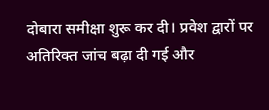दोबारा समीक्षा शुरू कर दी। प्रवेश द्वारों पर अतिरिक्त जांच बढ़ा दी गई और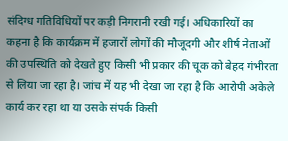संदिग्ध गतिविधियों पर कड़ी निगरानी रखी गई। अधिकारियों का कहना है कि कार्यक्रम में हजारों लोगों की मौजूदगी और शीर्ष नेताओं की उपस्थिति को देखते हुए किसी भी प्रकार की चूक को बेहद गंभीरता से लिया जा रहा है। जांच में यह भी देखा जा रहा है कि आरोपी अकेले कार्य कर रहा था या उसके संपर्क किसी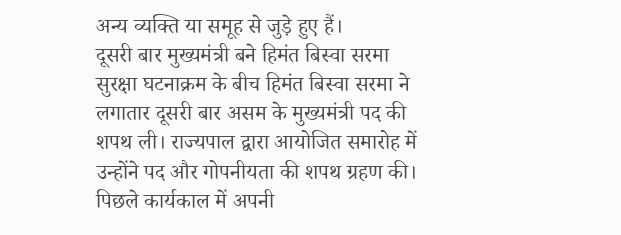अन्य व्यक्ति या समूह से जुड़े हुए हैं।
दूसरी बार मुख्यमंत्री बने हिमंत बिस्वा सरमा
सुरक्षा घटनाक्रम के बीच हिमंत बिस्वा सरमा ने लगातार दूसरी बार असम के मुख्यमंत्री पद की शपथ ली। राज्यपाल द्वारा आयोजित समारोह में उन्होंने पद और गोपनीयता की शपथ ग्रहण की। पिछले कार्यकाल में अपनी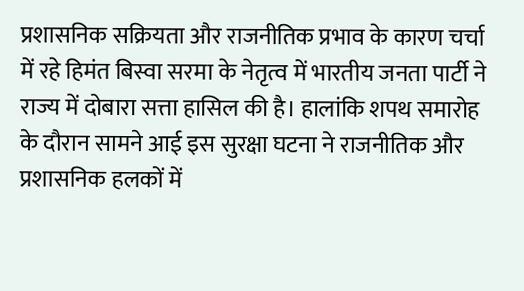प्रशासनिक सक्रियता और राजनीतिक प्रभाव के कारण चर्चा में रहे हिमंत बिस्वा सरमा के नेतृत्व में भारतीय जनता पार्टी ने राज्य में दोबारा सत्ता हासिल की है। हालांकि शपथ समारोह के दौरान सामने आई इस सुरक्षा घटना ने राजनीतिक और प्रशासनिक हलकों में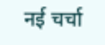नई चर्चा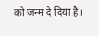को जन्म दे दिया है।